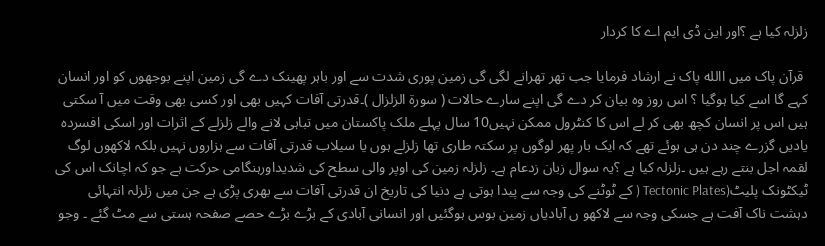زلزلہ کیا ہے ؟اور این ڈی ایم اے کا کردار

 قرآن پاک میں االله پاک نے ارشاد فرمایا جب تھر تھرانے لگی گی زمین پوری شدت سے اور باہر پھینک دے گی زمین اپنے بوجھوں کو اور انسان کہے گا اسے کیا ہوگیا ؟ اس روز وہ بیان کر دے گی اپنے سارے حالات ( سورۃ الزلزال )۔قدرتی آفات کہیں بھی اور کسی بھی وقت میں آ سکتی ہیں اس پر انسان کچھ بھی کر لے اس کا کنٹرول ممکن نہیں10 سال پہلے ملک پاکستان میں تباہی لانے والے زلزلے کے اثرات اور اسکی افسردہ یادیں گزرے چند دن ہی ہوئے تھے کہ ایک بار پھر لوگوں پر سکتہ طاری تھا زلزلے ہوں یا سیلاب قدرتی آفات سے ہزاروں نہیں بلکہ لاکھوں لوگ لقمہ اجل بنتے رہے ہیں ۔زلزلہ کیا ہے ؟یہ سوال زبان زدعام ہے۔ زلزلہ زمین کی اوپر والی سطح کی شدیداورہنگامی حرکت ہے جو کہ اچانک اس کی ٹیکٹونک پلیٹ(Tectonic Plates ( کے ٹوٹنے کی وجہ سے پیدا ہوتی ہے دنیا کی تاریخ ان قدرتی آفات سے بھری پڑی ہے جن میں زلزلہ انتہائی دہشت ناک آفت ہے جسکی وجہ سے لاکھو ں آبادیاں زمین بوس ہوگئیں اور انسانی آبادی کے بڑے بڑے حصے صفحہ ہستی سے مٹ گئے ۔ وجو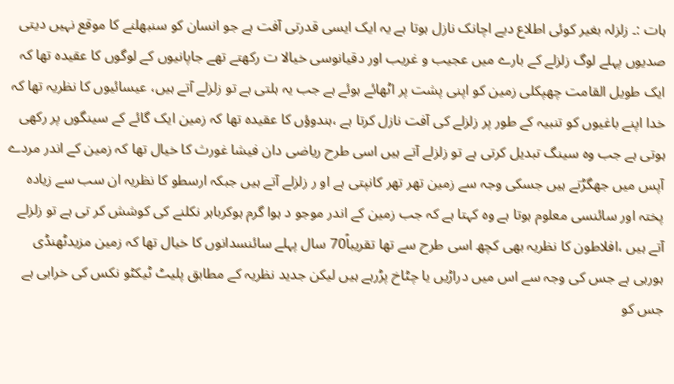ہات :۔ زلزلہ بغیر کوئی اطلاع دیے اچانک نازل ہوتا ہے یہ ایک ایسی قدرتی آفت ہے جو انسان کو سنبھلنے کا موقع نہیں دیتی صدیوں پہلے لوگ زلزلے کے بارے میں عجیب و غریب اور دقیانوسی خیالا ت رکھتے تھے جاپانیوں کے لوگوں کا عقیدہ تھا کہ ایک طویل القامت چھپکلی زمین کو اپنی پشت پر اٹھائے ہوئے ہے جب یہ ہلتی ہے تو زلزلے آتے ہیں، عیسائیوں کا نظریہ تھا کہ خدا اپنے باغیوں کو تنبیہ کے طور پر زلزلے کی آفت نازل کرتا ہے ،ہندوؤں کا عقیدہ تھا کہ زمین ایک گائے کے سینگوں پر رکھی ہوتی ہے جب وہ سینگ تبدیل کرتی ہے تو زلزلے آتے ہیں اسی طرح ریاضی دان فیشا غورث کا خیال تھا کہ زمین کے اندر مردے آپس میں جھگڑتے ہیں جسکی وجہ سے زمین تھر تھر کانپتی ہے او ر زلزلے آتے ہیں جبکہ ارسطو کا نظریہ ان سب سے زیادہ پختہ اور سائنسی معلوم ہوتا ہے وہ کہتا ہے کہ جب زمین کے اندر موجو د ہوا گرم ہوکرباہر نکلنے کی کوشش کر تی ہے تو زلزلے آتے ہیں ،افلاطون کا نظریہ بھی کچھ اسی طرح سے تھا تقریباً70 سال پہلے سائنسدانوں کا خیال تھا کہ زمین مزیدٹھنڈی ہورہی ہے جس کی وجہ سے اس میں دراڑیں یا چٹاخ پڑرہے ہیں لیکن جدید نظریہ کے مطابق پلیٹ ٹیکٹو نکس کی خرابی ہے جس کو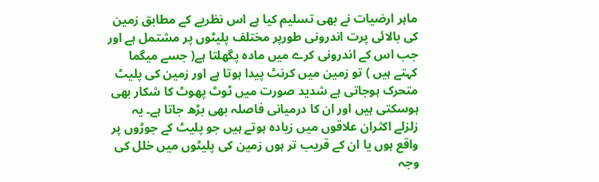ماہر ارضیات نے بھی تسلیم کیا ہے اس نظریے کے مطابق زمین کی بالائی پرت اندرونی طورپر مختلف پلیٹوں پر مشتمل ہے اور جب اس کے اندرونی کرے میں مادہ پگھلتا ہے( جسے میگما کہتے ہیں ) تو زمین میں کرنٹ پیدا ہوتا ہے اور زمین کی پلیٹ متحرک ہوجاتی ہے شدید صورت میں ٹوٹ پھوٹ کا شکار بھی ہوسکتی ہیں اور ان کا درمیانی فاصلہ بھی بڑھ جاتا ہے۔ یہ زلزلے اکثران علاقوں میں زیادہ ہوتے ہیں جو پلیٹ کے جوڑوں پر واقع ہوں یا ان کے قریب تر ہوں زمین کی پلیٹوں میں خلل کی وجہ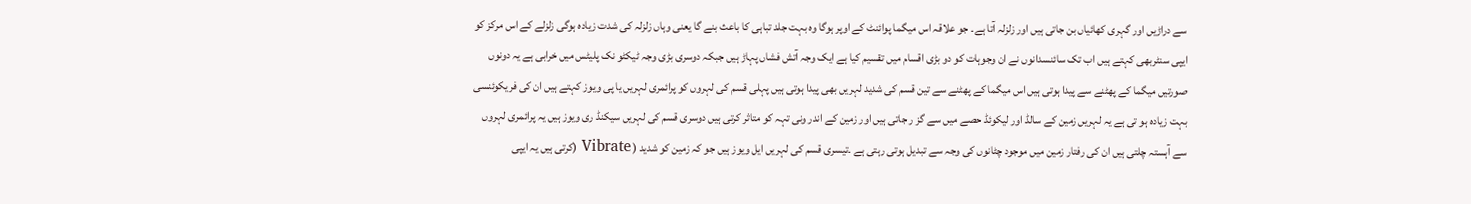سے دراڑیں اور گہری کھائیاں بن جاتی ہیں اور زلزلہ آتا ہے۔ جو علاقہ اس میگما پوائنٹ کے اوپر ہوگا وہ بہت جلد تباہی کا باعث بنے گا یعنی وہاں زلزلہ کی شدت زیادہ ہوگی زلزلے کے اس مرکز کو ایپی سنٹربھی کہتے ہیں اب تک سائنسدانوں نے ان وجوہات کو دو بڑی اقسام میں تقسیم کیا ہے ایک وجہ آتش فشاں پہاڑ ہیں جبکہ دوسری بڑی وجہ ٹیکٹو نک پلیٹس میں خرابی ہے یہ دونوں صورتیں میگما کے پھٹنے سے پیدا ہوتی ہیں اس میگما کے پھٹنے سے تین قسم کی شدید لہریں بھی پیدا ہوتی ہیں پہلی قسم کی لہروں کو پرائمری لہریں یا پی ویوز کہتے ہیں ان کی فریکوئنسی بہت زیادہ ہو تی ہے یہ لہریں زمین کے سالڈ اور لیکوئڈ حصے میں سے گز ر جاتی ہیں اور زمین کے اندر ونی تہہ کو متاثر کرتی ہیں دوسری قسم کی لہریں سیکنڈ ری ویوز ہیں یہ پرائمری لہروں سے آہستہ چلتی ہیں ان کی رفتار زمین میں موجود چٹانوں کی وجہ سے تبدیل ہوتی رہتی ہے ۔تیسری قسم کی لہریں ایل ویوز ہیں جو کہ زمین کو شدید ( Vibrate (کرتی ہیں یہ ایپی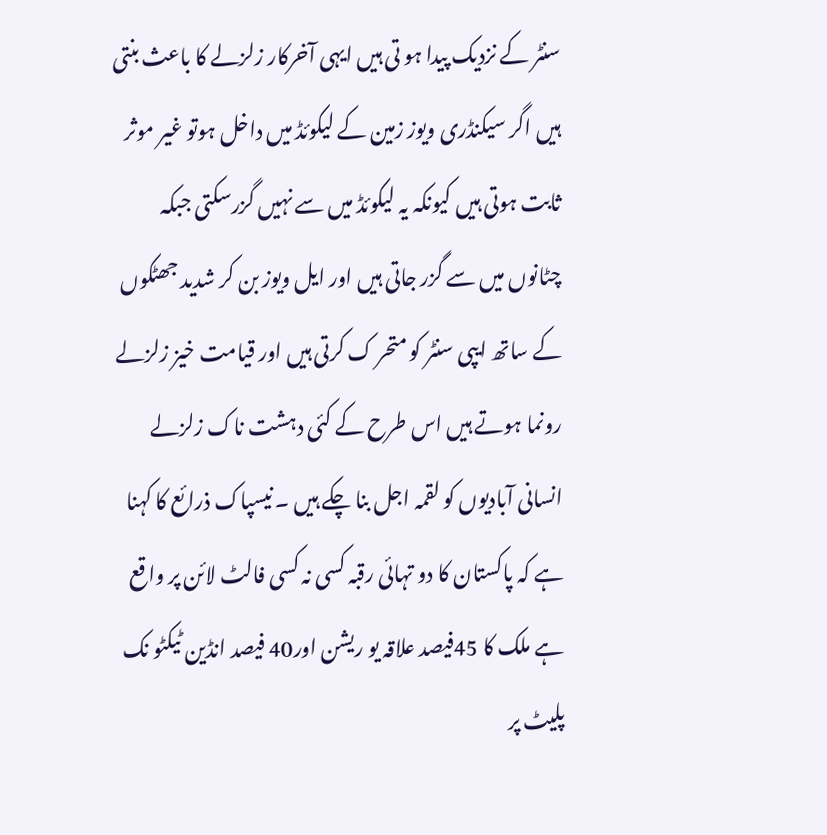سنٹر کے نزدیک پیدا ہو تی ہیں ایہی آخرکار زلزلے کا باعث بنتی ہیں اگر سیکنڈری ویوز زمین کے لیکوئڈ میں داخل ہوتو غیر موثر ثابت ہوتی ہیں کیونکہ یہ لیکوئڈ میں سے نہیں گزرسکتی جبکہ چٹانوں میں سے گزر جاتی ہیں اور ایل ویوز بن کر شدید جھٹکوں کے ساتھ ایپی سنٹر کو متحر ک کرتی ہیں اور قیامت خیز زلزلے رونما ہوتے ہیں اس طرح کے کئی دہشت ناک زلزلے انسانی آبادیوں کو لقمہ اجل بنا چکے ہیں ۔ نیسپاک ذرائع کا کہنا ہے کہ پاکستان کا دو تہائی رقبہ کسی نہ کسی فالٹ لائن پر واقع ہے ملک کا 45فیصد علاقہ یو ریشن اور40 فیصد انڈین ٹیکٹو نک پلیٹ پر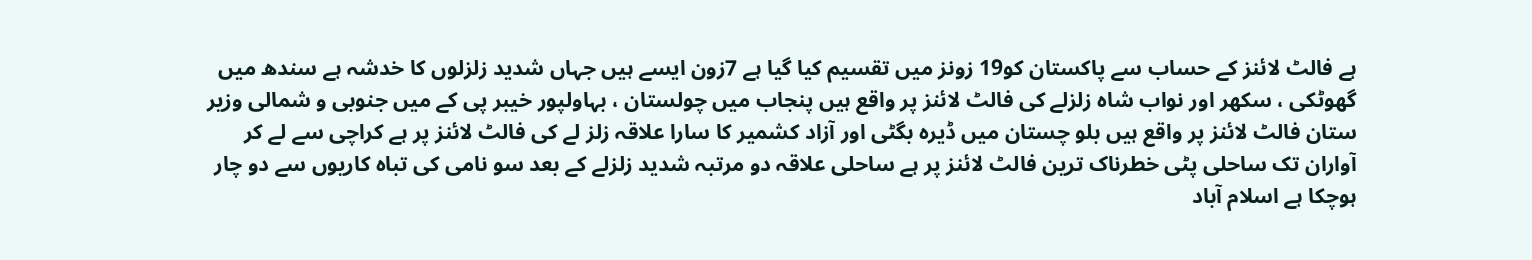ہے فالٹ لائنز کے حساب سے پاکستان کو19 زونز میں تقسیم کیا گیا ہے 7زون ایسے ہیں جہاں شدید زلزلوں کا خدشہ ہے سندھ میں گھوٹکی ، سکھر اور نواب شاہ زلزلے کی فالٹ لائنز پر واقع ہیں پنجاب میں چولستان ، بہاولپور خیبر پی کے میں جنوبی و شمالی وزیر ستان فالٹ لائنز پر واقع ہیں بلو چستان میں ڈیرہ بگٹی اور آزاد کشمیر کا سارا علاقہ زلز لے کی فالٹ لائنز پر ہے کراچی سے لے کر آواران تک ساحلی پٹی خطرناک ترین فالٹ لائنز پر ہے ساحلی علاقہ دو مرتبہ شدید زلزلے کے بعد سو نامی کی تباہ کاریوں سے دو چار ہوچکا ہے اسلام آباد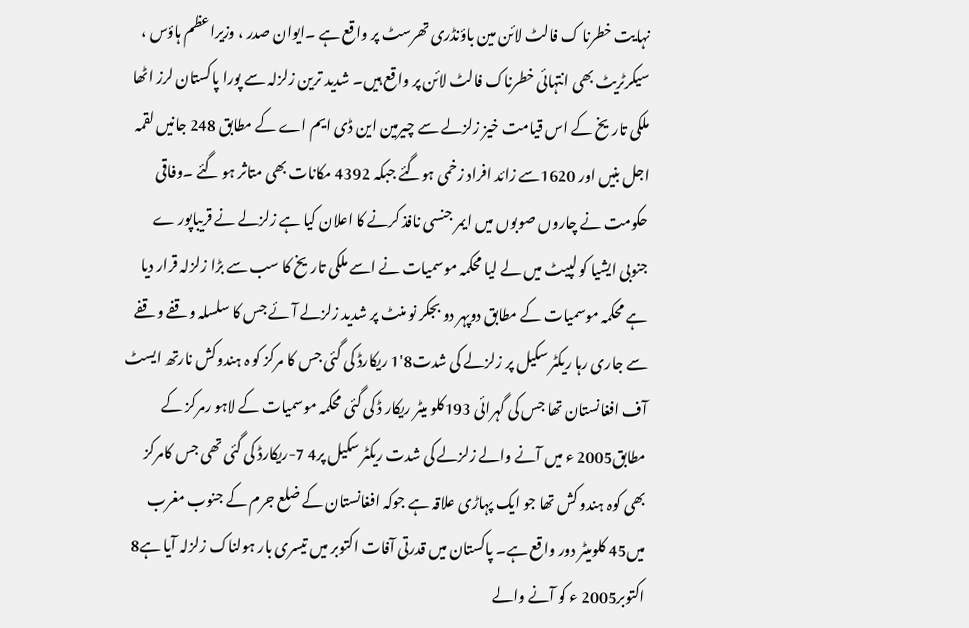نہایت خطرنا ک فالٹ لائن مین باؤنڈری تھرسٹ پر واقع ہے ۔ایوان صدر ، وزیراعظم ہاؤس ، سیکرٹریٹ بھی انتہائی خطرناک فالٹ لائن پر واقع ہیں۔ شدید ترین زلزلہ سے پورا پاکستان لرز اٹھا ملکی تاریخ کے اس قیامت خیز زلزلے سے چیرمین این ڈی ایم اے کے مطابق 248 جانیں لقمہ اجل بنیں اور 1620سے زائد افراد زخمی ہوگئے جبکہ 4392 مکانات بھی متاثر ہو گئے ۔وفاقی حکومت نے چاروں صوبوں میں ایمر جنسی نافذ کرنے کا اعلان کیا ہے زلزلے نے قریباپور ے جنوبی ایشیا کو لپیٹ میں لے لیا محکمہ موسمیات نے اسے ملکی تاریخ کا سب سے بڑا زلزلہ قرار دیا ہے محکمہ موسمیات کے مطابق دوپہر دو بجکر نو منٹ پر شدید زلزلے آئے جس کا سلسلہ وقفے وقفے سے جاری رہا ریکٹر سکیل پر زلزلے کی شدت8'1 ریکارڈ کی گئی جس کا مرکز کو ہ ہندوکش نارتھ ایسٹ آف افغانستان تھا جس کی گہرائی 193کلو میٹر ریکار ڈ کی گئی محکمہ موسمیات کے لاہو رمرکز کے مطابق2005 ء میں آنے والے زلزلے کی شدت ریکٹر سکیل پر4 7-ریکارڈ کی گئی تھی جس کامرکز بھی کوہ ہندو کش تھا جو ایک پہاڑی علاقہ ہے جوکہ افغانستان کے ضلع جرم کے جنوب مغرب میں45 کلومیٹر دور واقع ہے۔ پاکستان میں قدرتی آفات اکتوبر میں تیسری بار ہولناک زلزلہ آیا ہے8 اکتوبر2005 ء کو آنے والے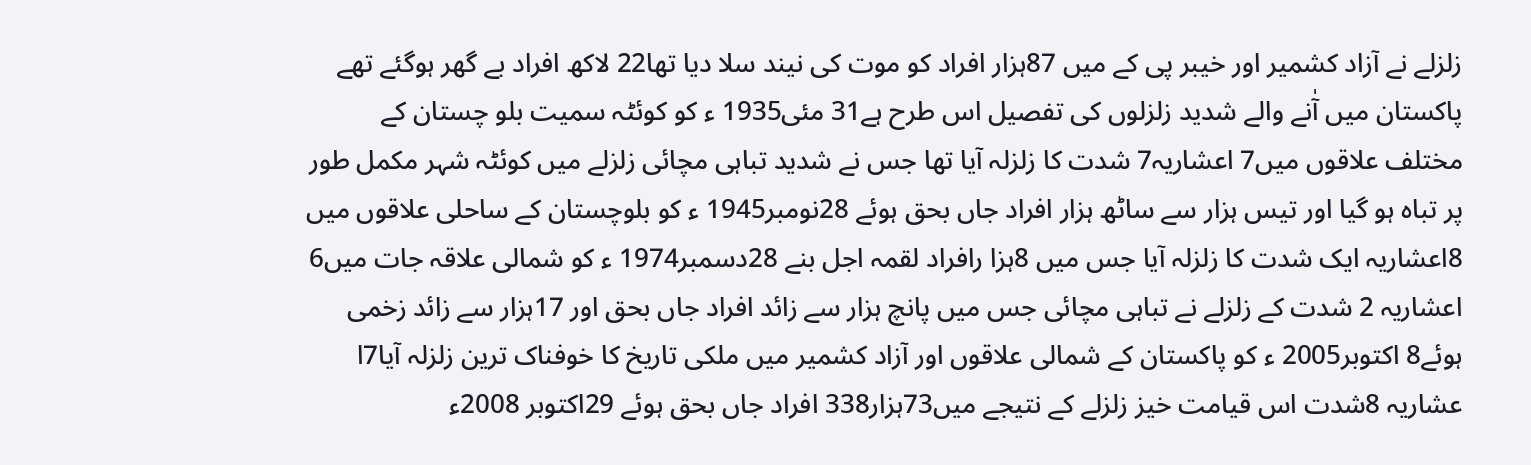زلزلے نے آزاد کشمیر اور خیبر پی کے میں 87ہزار افراد کو موت کی نیند سلا دیا تھا22 لاکھ افراد بے گھر ہوگئے تھے پاکستان میں آٰنے والے شدید زلزلوں کی تفصیل اس طرح ہے31 مئی1935 ء کو کوئٹہ سمیت بلو چستان کے مختلف علاقوں میں7 اعشاریہ7 شدت کا زلزلہ آیا تھا جس نے شدید تباہی مچائی زلزلے میں کوئٹہ شہر مکمل طور پر تباہ ہو گیا اور تیس ہزار سے ساٹھ ہزار افراد جاں بحق ہوئے 28نومبر1945 ء کو بلوچستان کے ساحلی علاقوں میں 8اعشاریہ ایک شدت کا زلزلہ آیا جس میں 8ہزا رافراد لقمہ اجل بنے 28دسمبر1974 ء کو شمالی علاقہ جات میں6 اعشاریہ 2 شدت کے زلزلے نے تباہی مچائی جس میں پانچ ہزار سے زائد افراد جاں بحق اور 17ہزار سے زائد زخمی ہوئے8 اکتوبر2005 ء کو پاکستان کے شمالی علاقوں اور آزاد کشمیر میں ملکی تاریخ کا خوفناک ترین زلزلہ آیا7ا عشاریہ 8شدت اس قیامت خیز زلزلے کے نتیجے میں73ہزار338 افراد جاں بحق ہوئے 29اکتوبر 2008ء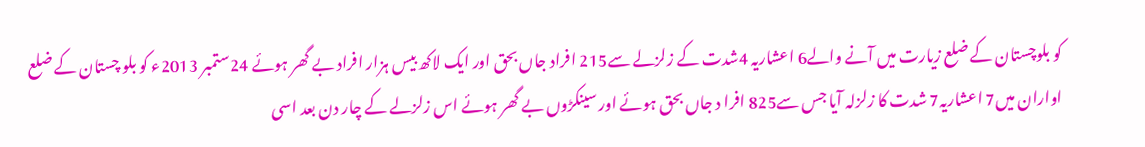کو بلوچستان کے ضلع زیارت میں آنے والے6 اعشاریہ 4شدت کے زلزلے سے215 افراد جاں بحق اور ایک لاکھ بیس ہزار افراد بے گھر ہوئے 24ستمبر 2013ء کو بلو چستان کے ضلع اواران میں7 اعشاریہ7 شدت کا زلزلہ آیا جس سے825 افرا د جاں بحق ہوئے اور سینکڑوں بے گھر ہوئے اس زلزلے کے چار دن بعد اسی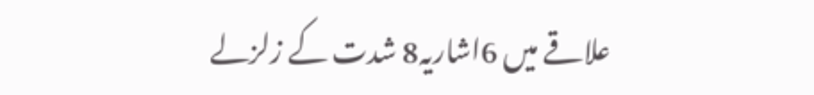علاقے میں 6اشاریہ8 شدت کے زلزلے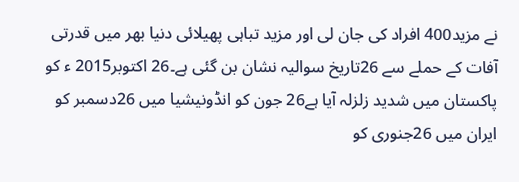نے مزید400 افراد کی جان لی اور مزید تباہی پھیلائی دنیا بھر میں قدرتی آفات کے حملے سے 26تاریخ سوالیہ نشان بن گئی ہے۔26 اکتوبر2015 ء کو پاکستان میں شدید زلزلہ آیا ہے26 جون کو انڈونیشیا میں 26دسمبر کو ایران میں 26جنوری کو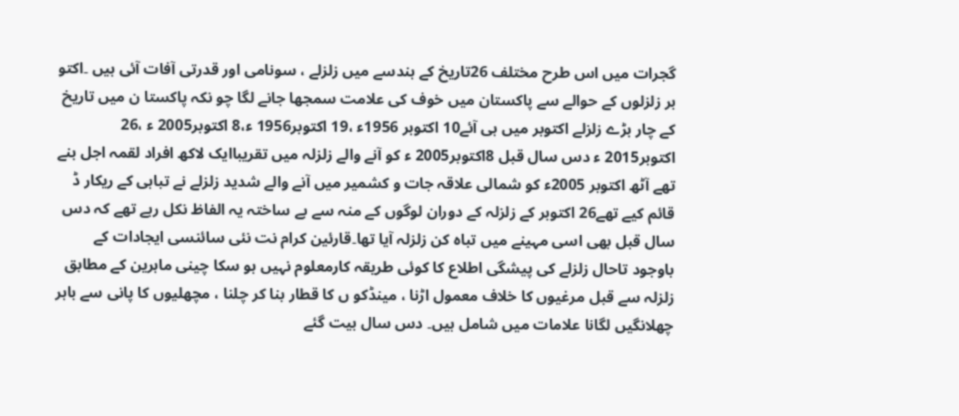گجرات میں اس طرح مختلف 26تاریخ کے ہندسے میں زلزلے ، سونامی اور قدرتی آفات آئی ہیں ۔اکتو بر زلزلوں کے حوالے سے پاکستان میں خوف کی علامت سمجھا جانے لگا چو نکہ پاکستا ن میں تاریخ کے چار بڑے زلزلے اکتوبر میں ہی آئے10 اکتوبر 1956ء ،19 اکتوبر1956 ء،8 اکتوبر2005 ء ،26 اکتوبر2015 ء دس سال قبل 8اکتوبر2005 ء کو آنے والے زلزلہ میں تقریباایک لاکھ افراد لقمہ اجل بنے تھے آٹھ اکتوبر 2005ء کو شمالی علاقہ جات و کشمیر میں آنے والے شدید زلزلے نے تباہی کے ریکار ڈ قائم کیے تھے26 اکتوبر کے زلزلہ کے دوران لوگوں کے منہ سے بے ساختہ یہ الفاظ نکل رہے تھے کہ دس سال قبل بھی اسی مہینے میں تباہ کن زلزلہ آیا تھا۔قارئین کرام نت نئی سائنسی ایجادات کے باوجود تاحال زلزلے کی پیشگی اطلاع کا کوئی طریقہ کارمعلوم نہیں ہو سکا چینی ماہرین کے مطابق زلزلہ سے قبل مرغیوں کا خلاف معمول اڑنا ، مینڈکو ں کا قطار بنا کر چلنا ، مچھلیوں کا پانی سے باہر چھلانگیں لگانا علامات میں شامل ہیں۔ دس سال بیت گئے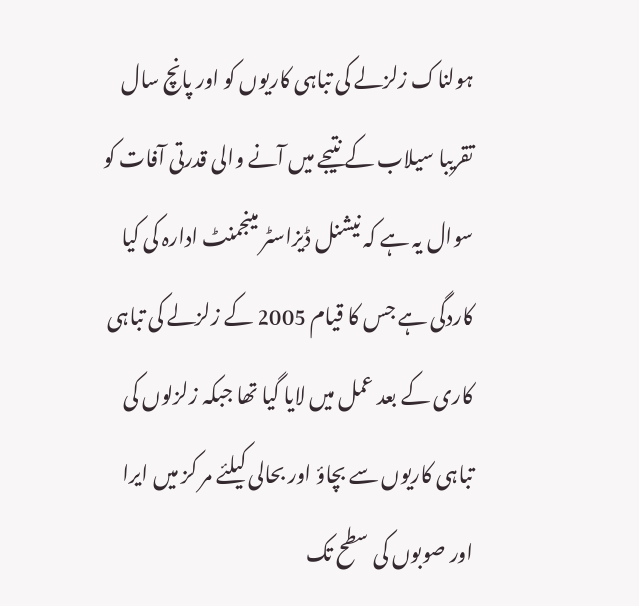ہولناک زلزلے کی تباہی کاریوں کو اور پانچ سال تقریبا سیلاب کے نتیجے میں آنے والی قدرتی آفات کو سوال یہ ہے کہ نیشنل ڈیزاسٹر مینجمنٹ ادارہ کی کیا کاردگی ہے جس کا قیام 2005 کے زلزلے کی تباہی کاری کے بعد عمل میں لایا گیا تھا جبکہ زلزلوں کی تباہی کاریوں سے بچاؤ اور بحالی کیلئے مر کز میں ایرا اور صوبوں کی سطح تک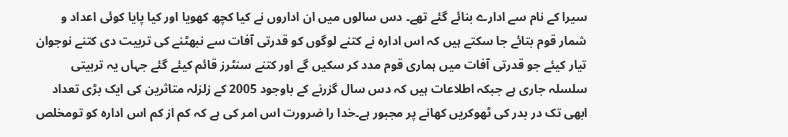سیرا کے نام سے ادارے بنائے گئے تھے۔ دس سالوں میں ان اداروں نے کیا کچھ کھویا اور کیا پایا کوئی اعداد و شمار قوم بتائے جا سکتے ہیں کہ اس ادارہ نے کتنے لوگوں کو قدرتی آفات سے نبھٹنے کی تربیت دی کتنے نوجوان تیار کیئے جو قدرتی آفات میں ہماری قوم مدد کر سکیں گے اور کتنے سنٹرز قائم کیئے گئے جہاں یہ تربیتی سلسلہ جاری ہے جبکہ اطلاعات ہیں کہ دس سال گزرنے کے باوجود 2005 کے زلزلہ متاثرین کی ایک بڑی تعداد ابھی تک در بدر کی ٹھوکریں کھانے پر مجبور ہے۔خدا را ضرورت اس امر کی ہے کہ کم از کم اس ادارہ کو تومخلص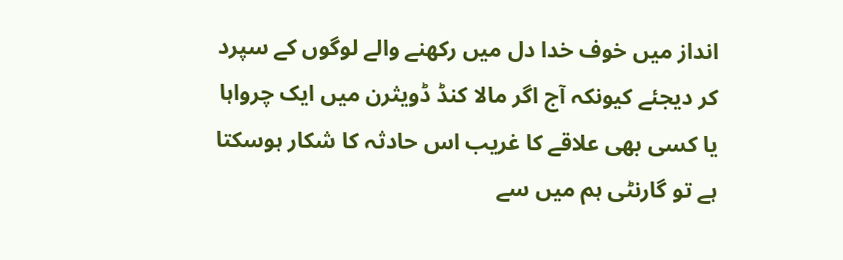انداز میں خوف خدا دل میں رکھنے والے لوگوں کے سپرد کر دیجئے کیونکہ آج اگر مالا کنڈ ڈویثرن میں ایک چرواہا یا کسی بھی علاقے کا غریب اس حادثہ کا شکار ہوسکتا ہے تو گارنٹی ہم میں سے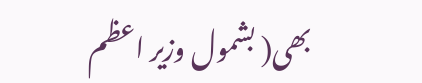بھی( بشمول وزیر اعظم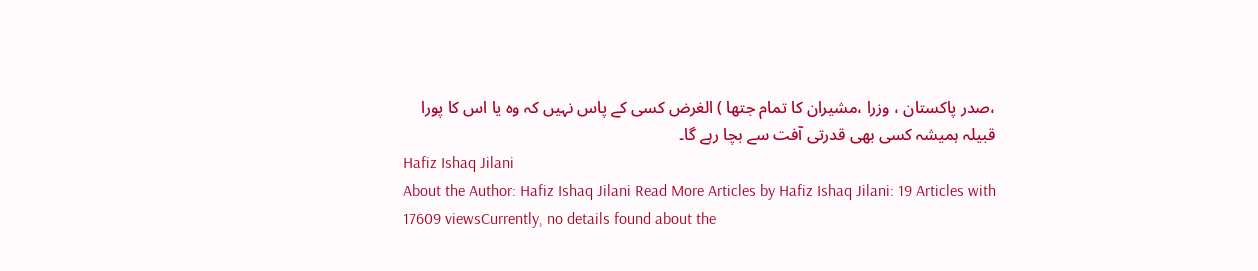،صدر پاکستان ، وزرا ،مشیران کا تمام جتھا ) الغرض کسی کے پاس نہیں کہ وہ یا اس کا پورا قبیلہ ہمیشہ کسی بھی قدرتی آفت سے بچا رہے گا۔
Hafiz Ishaq Jilani
About the Author: Hafiz Ishaq Jilani Read More Articles by Hafiz Ishaq Jilani: 19 Articles with 17609 viewsCurrently, no details found about the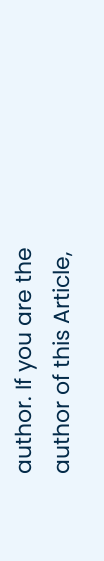author. If you are the author of this Article,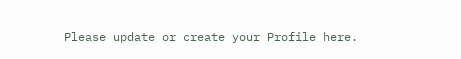Please update or create your Profile here.